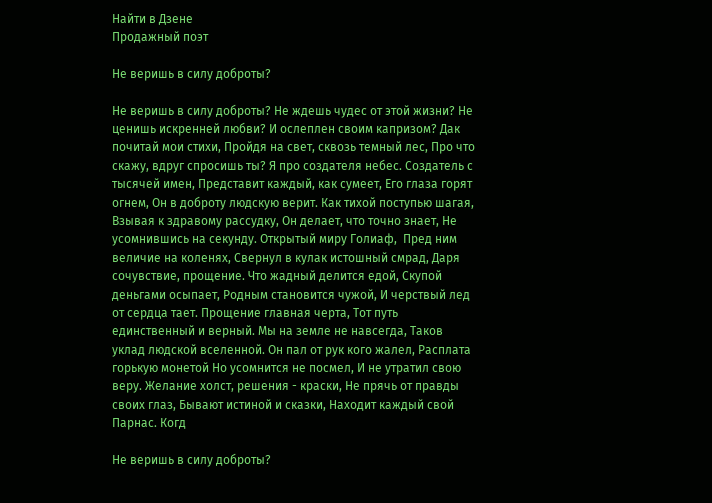Найти в Дзене
Продажный поэт

Не веришь в силу доброты?

Не веришь в силу доброты? Не ждешь чудес от этой жизни? Не ценишь искренней любви? И ослеплен своим капризом? Дак почитай мои стихи, Пройдя на свет, сквозь темный лес, Про что скажу, вдруг спросишь ты? Я про создателя небес. Создатель с тысячей имен, Представит каждый, как сумеет, Его глаза горят огнем, Он в доброту людскую верит. Как тихой поступью шагая, Взывая к здравому рассудку, Он делает, что точно знает, Не усомнившись на секунду. Открытый миру Голиаф,  Пред ним величие на коленях, Свернул в кулак истошный смрад, Даря сочувствие, прощение. Что жадный делится едой, Скупой деньгами осыпает, Родным становится чужой, И черствый лед от сердца тает. Прощение главная черта, Тот путь единственный и верный. Мы на земле не навсегда, Таков уклад людской вселенной. Он пал от рук кого жалел, Расплата горькую монетой Но усомнится не посмел, И не утратил свою веру. Желание холст, решения - краски, Не прячь от правды своих глаз, Бывают истиной и сказки, Находит каждый свой Парнас. Когд

Не веришь в силу доброты?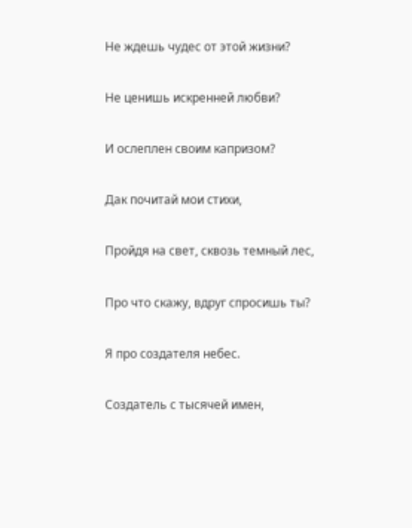Не ждешь чудес от этой жизни?

Не ценишь искренней любви?

И ослеплен своим капризом?

Дак почитай мои стихи,

Пройдя на свет, сквозь темный лес,

Про что скажу, вдруг спросишь ты?

Я про создателя небес.

Создатель с тысячей имен,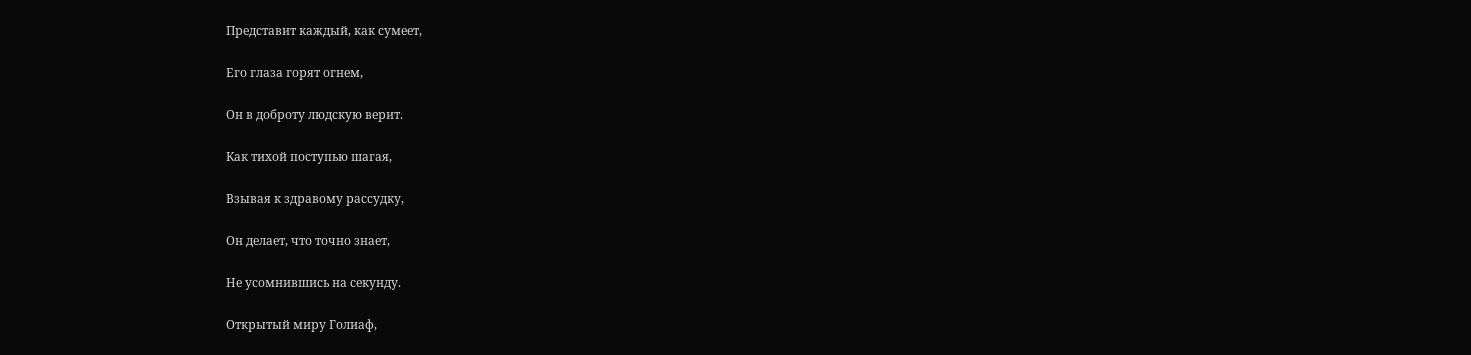Представит каждый, как сумеет,

Его глаза горят огнем,

Он в доброту людскую верит.

Как тихой поступью шагая,

Взывая к здравому рассудку,

Он делает, что точно знает,

Не усомнившись на секунду.

Открытый миру Голиаф,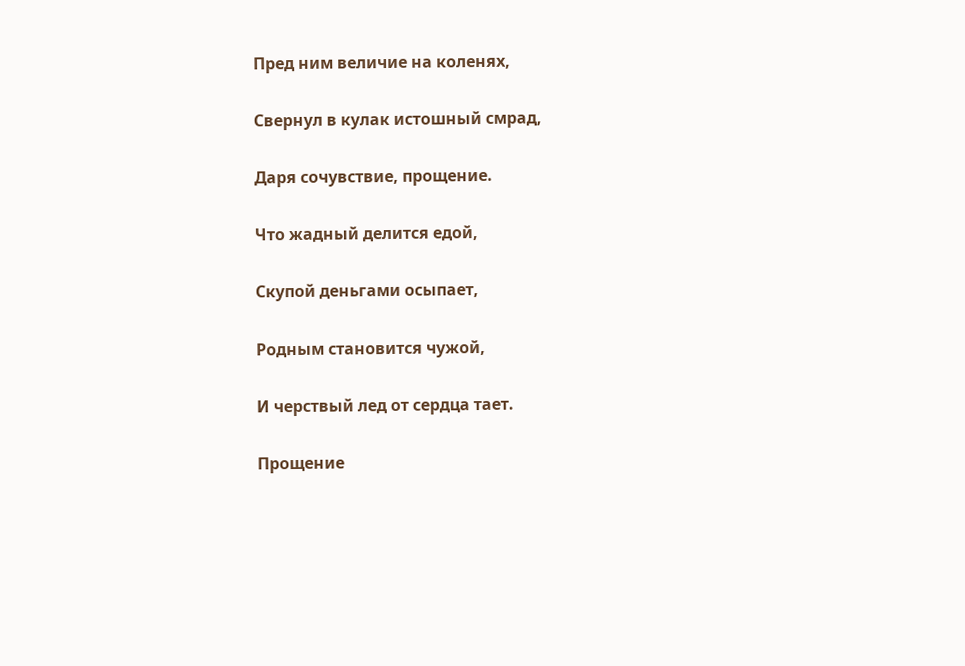Пред ним величие на коленях,

Свернул в кулак истошный смрад,

Даря сочувствие, прощение.

Что жадный делится едой,

Скупой деньгами осыпает,

Родным становится чужой,

И черствый лед от сердца тает.

Прощение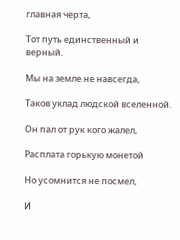главная черта,

Тот путь единственный и верный.

Мы на земле не навсегда,

Таков уклад людской вселенной.

Он пал от рук кого жалел,

Расплата горькую монетой

Но усомнится не посмел,

И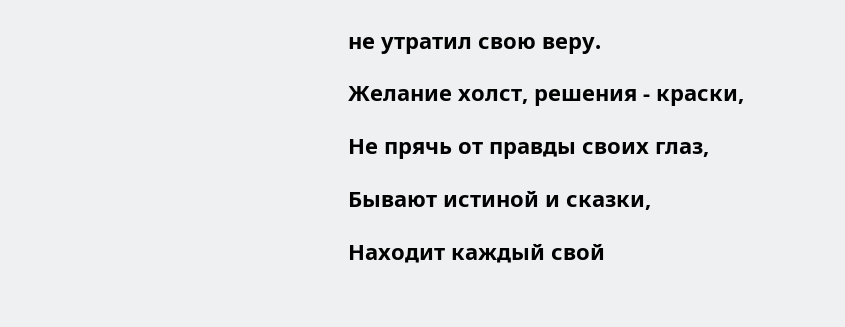не утратил свою веру.

Желание холст, решения - краски,

Не прячь от правды своих глаз,

Бывают истиной и сказки,

Находит каждый свой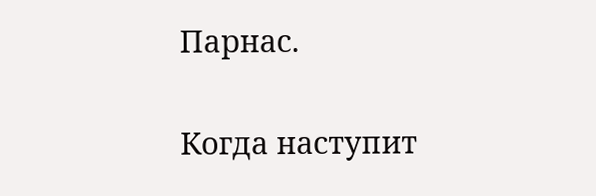Парнас.

Когда наступит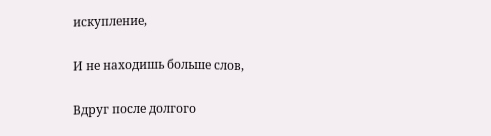искупление,

И не находишь больше слов,

Вдруг после долгого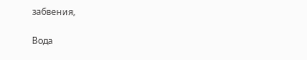забвения,

Вода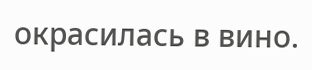окрасилась в вино.